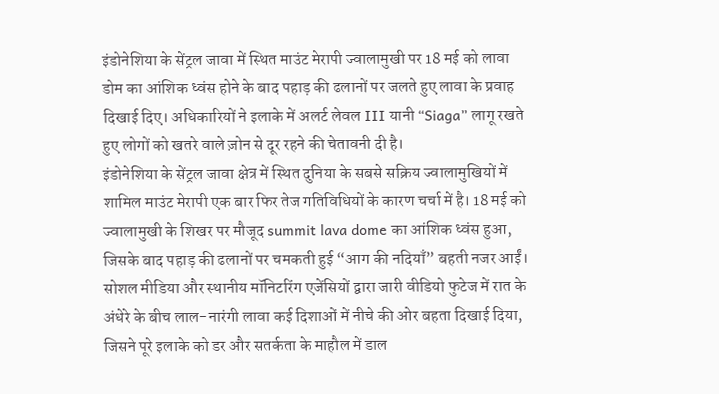इंडोनेशिया के सेंट्रल जावा में स्थित माउंट मेरापी ज्वालामुखी पर 18 मई को लावा डोम का आंशिक ध्वंस होने के बाद पहाड़ की ढलानों पर जलते हुए लावा के प्रवाह दिखाई दिए। अधिकारियों ने इलाके में अलर्ट लेवल III यानी “Siaga” लागू रखते हुए लोगों को खतरे वाले ज़ोन से दूर रहने की चेतावनी दी है।
इंडोनेशिया के सेंट्रल जावा क्षेत्र में स्थित दुनिया के सबसे सक्रिय ज्वालामुखियों में शामिल माउंट मेरापी एक बार फिर तेज गतिविधियों के कारण चर्चा में है। 18 मई को ज्वालामुखी के शिखर पर मौजूद summit lava dome का आंशिक ध्वंस हुआ, जिसके बाद पहाड़ की ढलानों पर चमकती हुई “आग की नदियाँ” बहती नजर आईं। सोशल मीडिया और स्थानीय मॉनिटरिंग एजेंसियों द्वारा जारी वीडियो फुटेज में रात के अंधेरे के बीच लाल-नारंगी लावा कई दिशाओं में नीचे की ओर बहता दिखाई दिया, जिसने पूरे इलाके को डर और सतर्कता के माहौल में डाल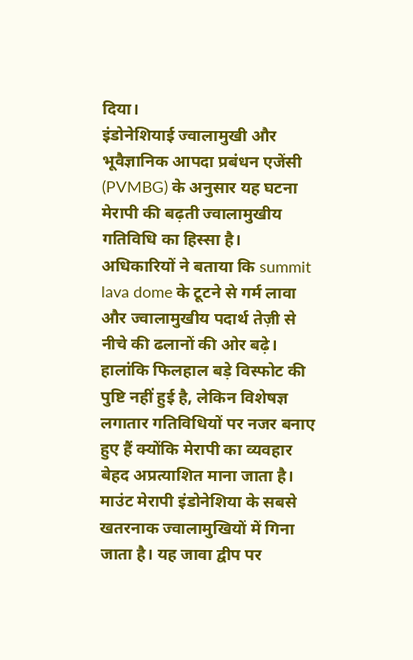दिया।
इंडोनेशियाई ज्वालामुखी और भूवैज्ञानिक आपदा प्रबंधन एजेंसी (PVMBG) के अनुसार यह घटना मेरापी की बढ़ती ज्वालामुखीय गतिविधि का हिस्सा है। अधिकारियों ने बताया कि summit lava dome के टूटने से गर्म लावा और ज्वालामुखीय पदार्थ तेज़ी से नीचे की ढलानों की ओर बढ़े। हालांकि फिलहाल बड़े विस्फोट की पुष्टि नहीं हुई है, लेकिन विशेषज्ञ लगातार गतिविधियों पर नजर बनाए हुए हैं क्योंकि मेरापी का व्यवहार बेहद अप्रत्याशित माना जाता है।
माउंट मेरापी इंडोनेशिया के सबसे खतरनाक ज्वालामुखियों में गिना जाता है। यह जावा द्वीप पर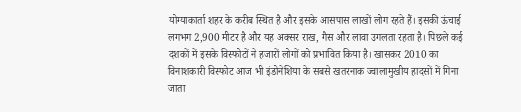योग्याकार्ता शहर के करीब स्थित है और इसके आसपास लाखों लोग रहते हैं। इसकी ऊंचाई लगभग 2,900 मीटर है और यह अक्सर राख, गैस और लावा उगलता रहता है। पिछले कई दशकों में इसके विस्फोटों ने हजारों लोगों को प्रभावित किया है। खासकर 2010 का विनाशकारी विस्फोट आज भी इंडोनेशिया के सबसे खतरनाक ज्वालामुखीय हादसों में गिना जाता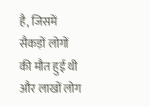है, जिसमें सैकड़ों लोगों की मौत हुई थी और लाखों लोग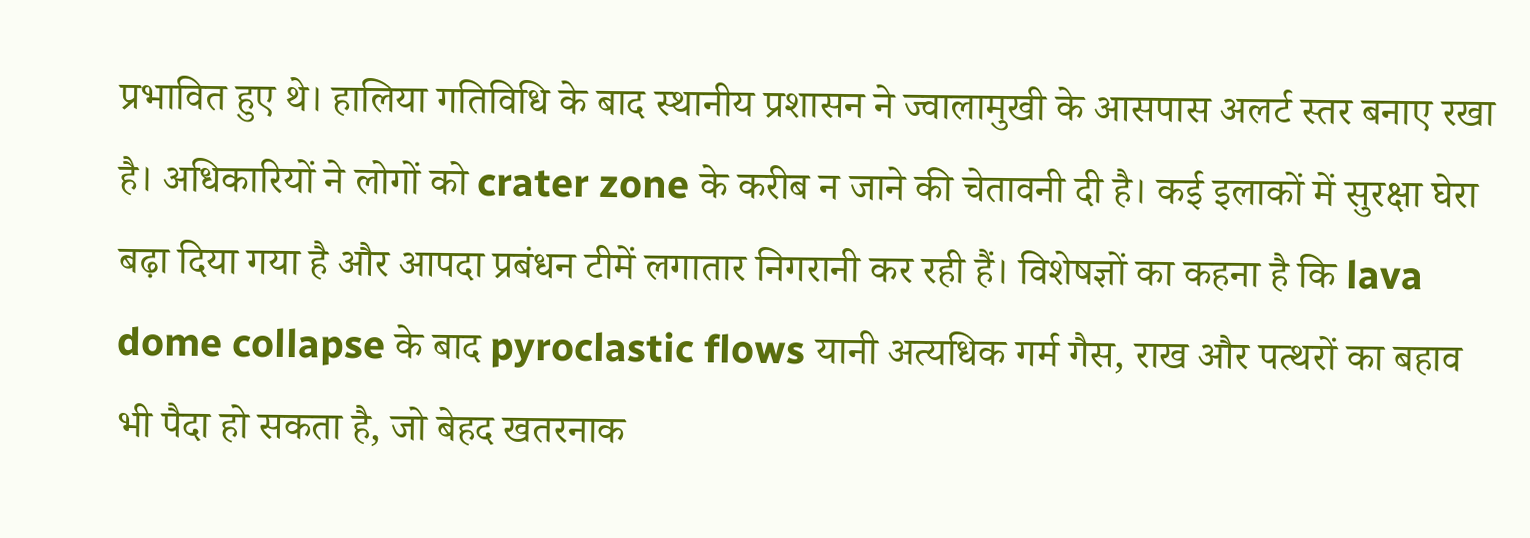प्रभावित हुए थे। हालिया गतिविधि के बाद स्थानीय प्रशासन ने ज्वालामुखी के आसपास अलर्ट स्तर बनाए रखा है। अधिकारियों ने लोगों को crater zone के करीब न जाने की चेतावनी दी है। कई इलाकों में सुरक्षा घेरा बढ़ा दिया गया है और आपदा प्रबंधन टीमें लगातार निगरानी कर रही हैं। विशेषज्ञों का कहना है कि lava dome collapse के बाद pyroclastic flows यानी अत्यधिक गर्म गैस, राख और पत्थरों का बहाव भी पैदा हो सकता है, जो बेहद खतरनाक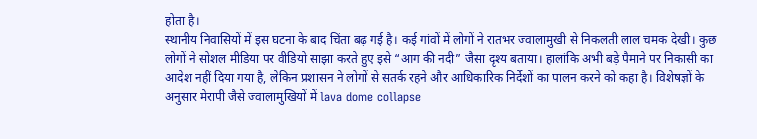होता है।
स्थानीय निवासियों में इस घटना के बाद चिंता बढ़ गई है। कई गांवों में लोगों ने रातभर ज्वालामुखी से निकलती लाल चमक देखी। कुछ लोगों ने सोशल मीडिया पर वीडियो साझा करते हुए इसे “आग की नदी” जैसा दृश्य बताया। हालांकि अभी बड़े पैमाने पर निकासी का आदेश नहीं दिया गया है, लेकिन प्रशासन ने लोगों से सतर्क रहने और आधिकारिक निर्देशों का पालन करने को कहा है। विशेषज्ञों के अनुसार मेरापी जैसे ज्वालामुखियों में lava dome collapse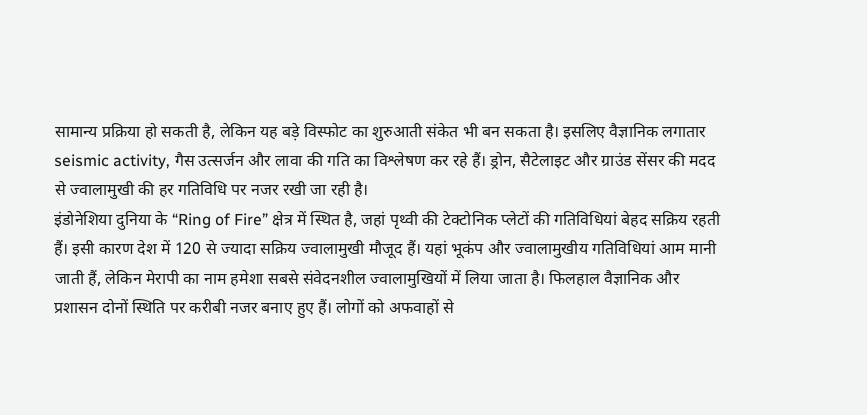सामान्य प्रक्रिया हो सकती है, लेकिन यह बड़े विस्फोट का शुरुआती संकेत भी बन सकता है। इसलिए वैज्ञानिक लगातार seismic activity, गैस उत्सर्जन और लावा की गति का विश्लेषण कर रहे हैं। ड्रोन, सैटेलाइट और ग्राउंड सेंसर की मदद से ज्वालामुखी की हर गतिविधि पर नजर रखी जा रही है।
इंडोनेशिया दुनिया के “Ring of Fire” क्षेत्र में स्थित है, जहां पृथ्वी की टेक्टोनिक प्लेटों की गतिविधियां बेहद सक्रिय रहती हैं। इसी कारण देश में 120 से ज्यादा सक्रिय ज्वालामुखी मौजूद हैं। यहां भूकंप और ज्वालामुखीय गतिविधियां आम मानी जाती हैं, लेकिन मेरापी का नाम हमेशा सबसे संवेदनशील ज्वालामुखियों में लिया जाता है। फिलहाल वैज्ञानिक और प्रशासन दोनों स्थिति पर करीबी नजर बनाए हुए हैं। लोगों को अफवाहों से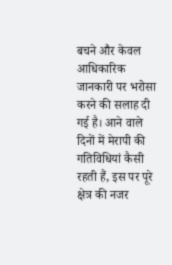बचने और केवल आधिकारिक जानकारी पर भरोसा करने की सलाह दी गई है। आने वाले दिनों में मेरापी की गतिविधियां कैसी रहती हैं, इस पर पूरे क्षेत्र की नजर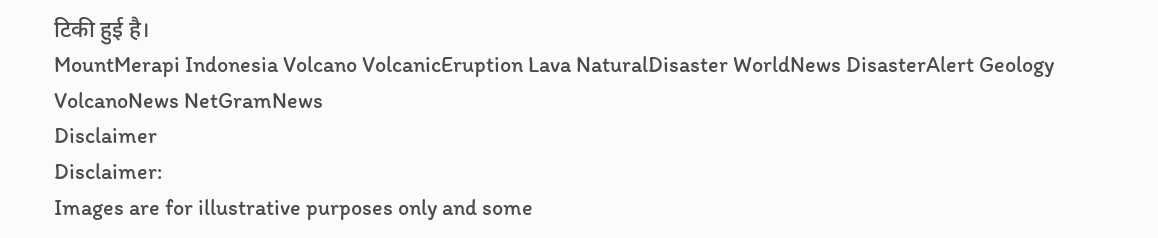टिकी हुई है।
MountMerapi Indonesia Volcano VolcanicEruption Lava NaturalDisaster WorldNews DisasterAlert Geology VolcanoNews NetGramNews
Disclaimer
Disclaimer:
Images are for illustrative purposes only and some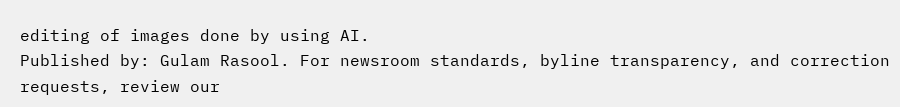editing of images done by using AI.
Published by: Gulam Rasool. For newsroom standards, byline transparency, and correction requests, review our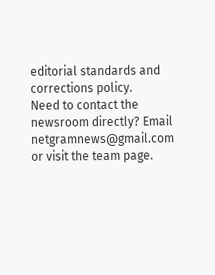editorial standards and corrections policy.
Need to contact the newsroom directly? Email netgramnews@gmail.com or visit the team page.